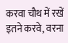करवा चौथ में रखें इतने करवे, वरना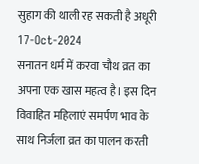सुहाग की थाली रह सकती है अधूरी
17-Oct-2024
सनातन धर्म में करवा चौथ व्रत का अपना एक खास महत्व है। इस दिन विवाहित महिलाएं समर्पण भाव के साथ निर्जला व्रत का पालन करती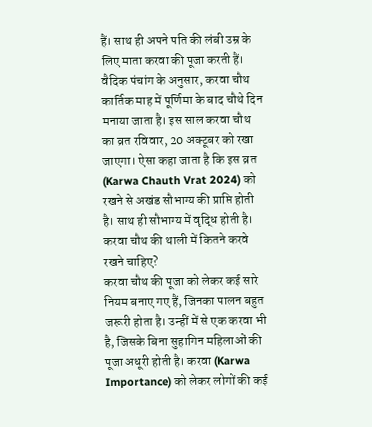हैं। साथ ही अपने पति की लंबी उम्र के लिए माता करवा की पूजा करती हैं। वैदिक पंचांग के अनुसार, करवा चौथ कार्तिक माह में पूर्णिमा के बाद चौथे दिन मनाया जाता है। इस साल करवा चौथ का व्रत रविवार, 20 अक्टूबर को रखा जाएगा। ऐसा कहा जाता है कि इस व्रत (Karwa Chauth Vrat 2024) को रखने से अखंड सौभाग्य की प्राप्ति होती है। साथ ही सौभाग्य में वृद्धि होती है।
करवा चौथ की थाली में कितने करवे रखने चाहिए?
करवा चौथ की पूजा को लेकर कई सारे नियम बनाए गए हैं, जिनका पालन बहुत जरूरी होता है। उन्हीं में से एक करवा भी है, जिसके बिना सुहागिन महिलाओं की पूजा अधूरी होती है। करवा (Karwa Importance) को लेकर लोगों की कई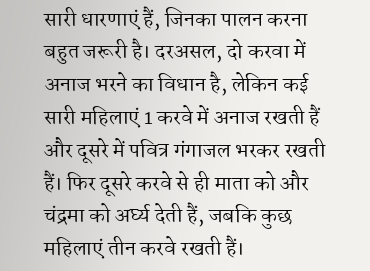सारी धारणाएं हैं, जिनका पालन करना बहुत जरूरी है। दरअसल, दो करवा में अनाज भरने का विधान है, लेकिन कई सारी महिलाएं 1 करवे में अनाज रखती हैं और दूसरे में पवित्र गंगाजल भरकर रखती हैं। फिर दूसरे करवे से ही माता को और चंद्रमा को अर्घ्य देती हैं, जबकि कुछ महिलाएं तीन करवे रखती हैं।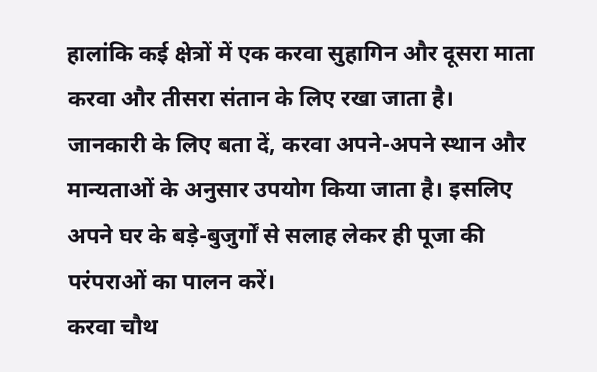हालांकि कई क्षेत्रों में एक करवा सुहागिन और दूसरा माता करवा और तीसरा संतान के लिए रखा जाता है। जानकारी के लिए बता दें, करवा अपने-अपने स्थान और मान्यताओं के अनुसार उपयोग किया जाता है। इसलिए अपने घर के बड़े-बुजुर्गों से सलाह लेकर ही पूजा की परंपराओं का पालन करें।
करवा चौथ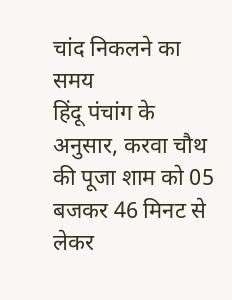चांद निकलने का समय
हिंदू पंचांग के अनुसार, करवा चौथ की पूजा शाम को 05 बजकर 46 मिनट से लेकर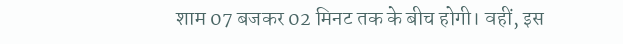शाम 07 बजकर 02 मिनट तक के बीच होगी। वहीं, इस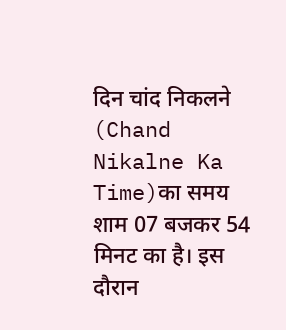दिन चांद निकलने (Chand Nikalne Ka Time)का समय शाम 07 बजकर 54 मिनट का है। इस दौरान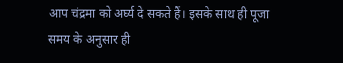आप चंद्रमा को अर्घ्य दे सकते हैं। इसके साथ ही पूजा समय के अनुसार ही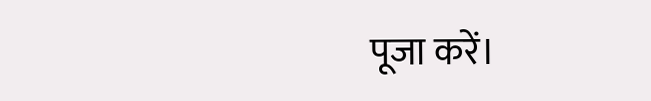पूजा करें।